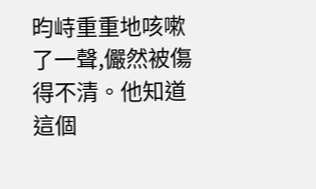昀峙重重地咳嗽了一聲,儼然被傷得不清。他知道這個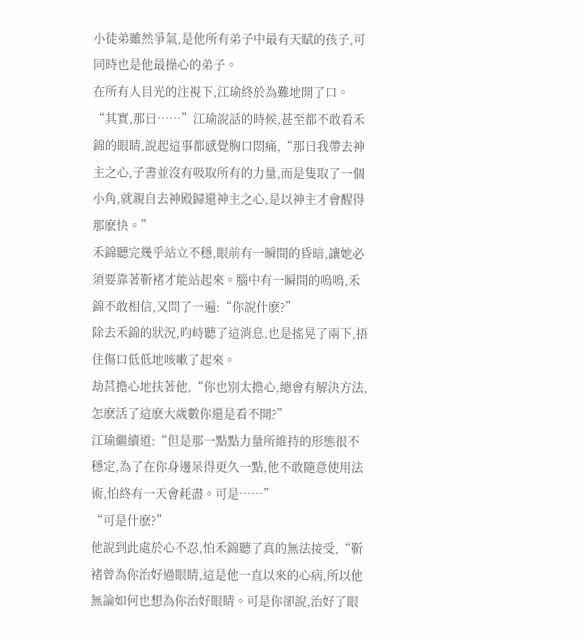小徒弟雖然爭氣,是他所有弟子中最有天賦的孩子,可同時也是他最操心的弟子。
在所有人目光的注視下,江瑜終於為難地開了口。
“其實,那日……”江瑜說話的時候,甚至都不敢看禾錦的眼睛,說起這事都感覺胸口悶痛,“那日我帶去神主之心,子書並沒有吸取所有的力量,而是隻取了一個小角,就親自去神殿歸還神主之心,是以神主才會醒得那麽快。”
禾錦聽完幾乎站立不穩,眼前有一瞬間的昏暗,讓她必須要靠著靳褚才能站起來。腦中有一瞬間的嗚鳴,禾錦不敢相信,又問了一遍:“你說什麽?”
除去禾錦的狀況,昀峙聽了這消息,也是搖晃了兩下,捂住傷口低低地咳嗽了起來。
劫莒擔心地扶著他,“你也別太擔心,總會有解決方法,怎麽活了這麽大歲數你還是看不開?”
江瑜繼續道:“但是那一點點力量所維持的形態很不穩定,為了在你身邊呆得更久一點,他不敢隨意使用法術,怕終有一天會耗盡。可是……”
“可是什麽?”
他說到此處於心不忍,怕禾錦聽了真的無法接受,“靳褚曾為你治好過眼睛,這是他一直以來的心病,所以他無論如何也想為你治好眼睛。可是你卻說,治好了眼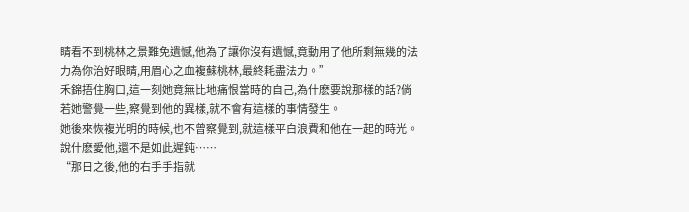睛看不到桃林之景難免遺憾,他為了讓你沒有遺憾,竟動用了他所剩無幾的法力為你治好眼睛,用眉心之血複蘇桃林,最終耗盡法力。”
禾錦捂住胸口,這一刻她竟無比地痛恨當時的自己,為什麽要說那樣的話?倘若她警覺一些,察覺到他的異樣,就不會有這樣的事情發生。
她後來恢複光明的時候,也不曾察覺到,就這樣平白浪費和他在一起的時光。說什麽愛他,還不是如此遲鈍……
“那日之後,他的右手手指就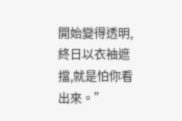開始變得透明,終日以衣袖遮擋,就是怕你看出來。”